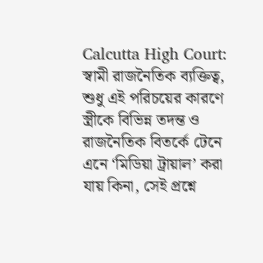Calcutta High Court: স্বামী রাজনৈতিক ব্যক্তিত্ব, শুধু এই পরিচয়ের কারণে স্ত্রীকে বিভিন্ন তদন্ত ও রাজনৈতিক বিতর্কে টেনে এনে ‘মিডিয়া ট্রায়াল’ করা যায় কিনা, সেই প্রশ্নে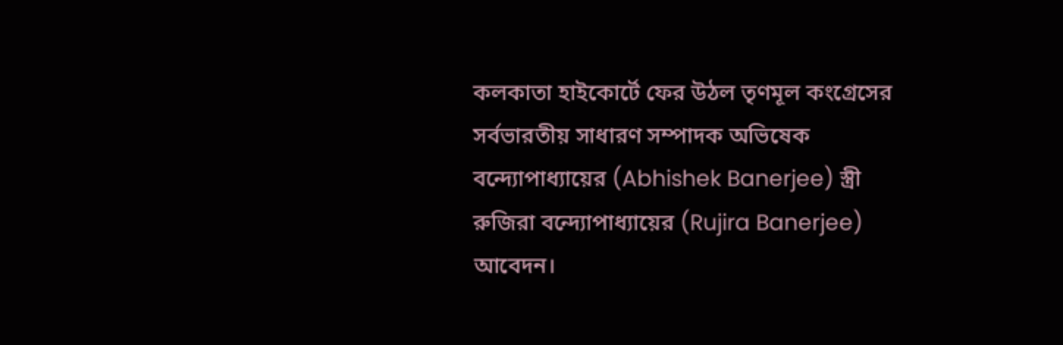কলকাতা হাইকোর্টে ফের উঠল তৃণমূল কংগ্রেসের সর্বভারতীয় সাধারণ সম্পাদক অভিষেক বন্দ্যোপাধ্যায়ের (Abhishek Banerjee) স্ত্রী রুজিরা বন্দ্যোপাধ্যায়ের (Rujira Banerjee) আবেদন।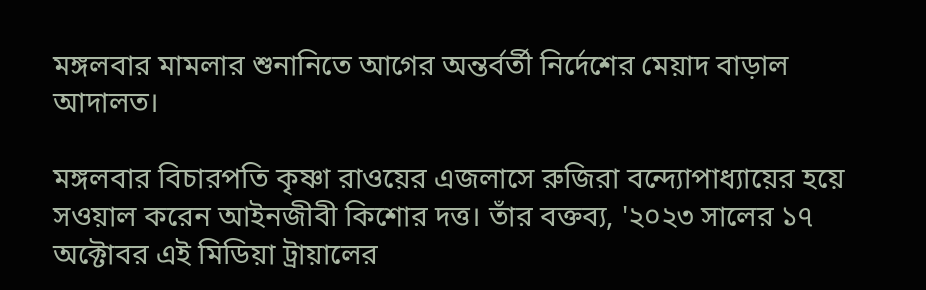মঙ্গলবার মামলার শুনানিতে আগের অন্তর্বর্তী নির্দেশের মেয়াদ বাড়াল আদালত।

মঙ্গলবার বিচারপতি কৃষ্ণা রাওয়ের এজলাসে রুজিরা বন্দ্যোপাধ্যায়ের হয়ে সওয়াল করেন আইনজীবী কিশোর দত্ত। তাঁর বক্তব্য, '২০২৩ সালের ১৭ অক্টোবর এই মিডিয়া ট্রায়ালের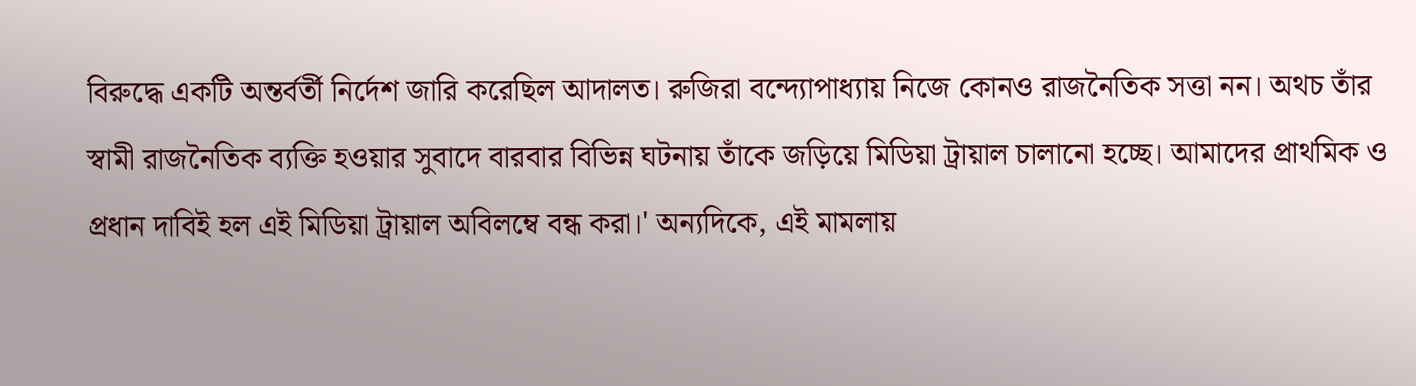বিরুদ্ধে একটি অন্তর্বর্তী নির্দেশ জারি করেছিল আদালত। রুজিরা বন্দ্যোপাধ্যায় নিজে কোনও রাজনৈতিক সত্তা নন। অথচ তাঁর স্বামী রাজনৈতিক ব্যক্তি হওয়ার সুবাদে বারবার বিভিন্ন ঘটনায় তাঁকে জড়িয়ে মিডিয়া ট্রায়াল চালানো হচ্ছে। আমাদের প্রাথমিক ও প্রধান দাবিই হল এই মিডিয়া ট্রায়াল অবিলম্বে বন্ধ করা।' অন্যদিকে, এই মামলায়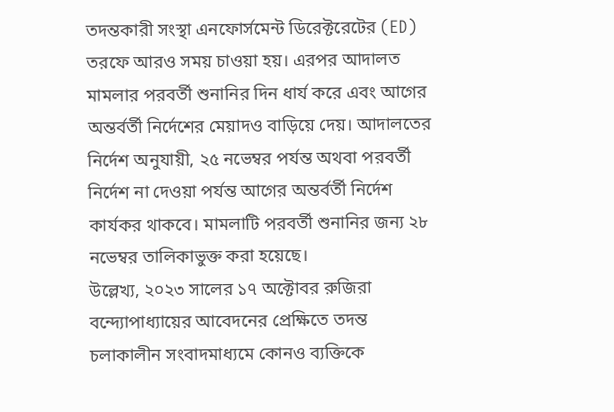তদন্তকারী সংস্থা এনফোর্সমেন্ট ডিরেক্টরেটের (ED) তরফে আরও সময় চাওয়া হয়। এরপর আদালত মামলার পরবর্তী শুনানির দিন ধার্য করে এবং আগের অন্তর্বর্তী নির্দেশের মেয়াদও বাড়িয়ে দেয়। আদালতের নির্দেশ অনুযায়ী, ২৫ নভেম্বর পর্যন্ত অথবা পরবর্তী নির্দেশ না দেওয়া পর্যন্ত আগের অন্তর্বর্তী নির্দেশ কার্যকর থাকবে। মামলাটি পরবর্তী শুনানির জন্য ২৮ নভেম্বর তালিকাভুক্ত করা হয়েছে।
উল্লেখ্য, ২০২৩ সালের ১৭ অক্টোবর রুজিরা বন্দ্যোপাধ্যায়ের আবেদনের প্রেক্ষিতে তদন্ত চলাকালীন সংবাদমাধ্যমে কোনও ব্যক্তিকে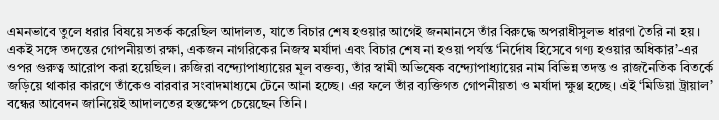এমনভাবে তুলে ধরার বিষয়ে সতর্ক করেছিল আদালত, যাতে বিচার শেষ হওয়ার আগেই জনমানসে তাঁর বিরুদ্ধে অপরাধীসুলভ ধারণা তৈরি না হয়। একই সঙ্গে তদন্তের গোপনীয়তা রক্ষা, একজন নাগরিকের নিজস্ব মর্যাদা এবং বিচার শেষ না হওয়া পর্যন্ত ‘নির্দোষ হিসেবে গণ্য হওয়ার অধিকার’-এর ওপর গুরুত্ব আরোপ করা হয়েছিল। রুজিরা বন্দ্যোপাধ্যায়ের মূল বক্তব্য, তাঁর স্বামী অভিষেক বন্দ্যোপাধ্যায়ের নাম বিভিন্ন তদন্ত ও রাজনৈতিক বিতর্কে জড়িয়ে থাকার কারণে তাঁকেও বারবার সংবাদমাধ্যমে টেনে আনা হচ্ছে। এর ফলে তাঁর ব্যক্তিগত গোপনীয়তা ও মর্যাদা ক্ষুণ্ণ হচ্ছে। এই ‘মিডিয়া ট্রায়াল’ বন্ধের আবেদন জানিয়েই আদালতের হস্তক্ষেপ চেয়েছেন তিনি।